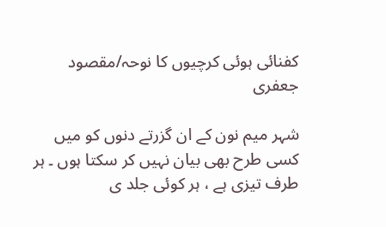کفنائی ہوئی کرچیوں کا نوحہ/مقصود جعفری

شہر میم نون کے ان گزرتے دنوں کو میں کسی طرح بھی بیان نہیں کر سکتا ہوں ۔ ہر طرف تیزی ہے ، ہر کوئی جلد ی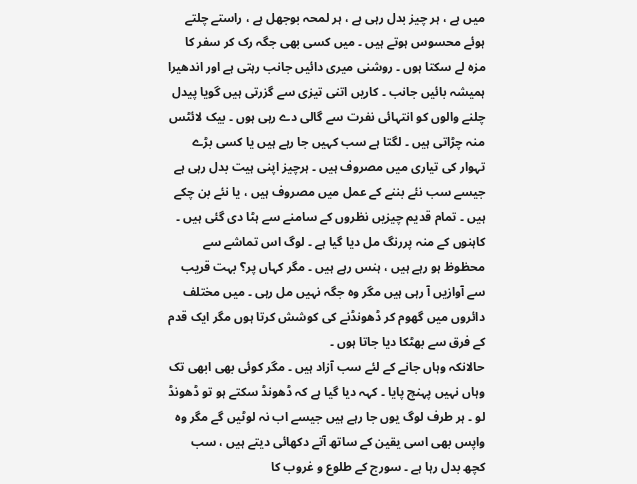میں ہے ، ہر چیز بدل رہی ہے ، ہر لمحہ بوجھل ہے ، راستے چلتے ہوئے محسوس ہوتے ہیں ۔ میں کسی بھی جگہ رک کر سفر کا مزہ لے سکتا ہوں ۔ روشنی میری دائیں جانب رہتی ہے اور اندھیرا ہمیشہ بائیں جانب ۔ کاریں اتنی تیزی سے گزرتی ہیں گویا پیدل چلنے والوں کو انتہائی نفرت سے گالی دے رہی ہوں ۔ بیک لائٹس منہ چڑاتی ہیں ۔ لگتا ہے سب کہیں جا رہے ہیں یا کسی بڑے تہوار کی تیاری میں مصروف ہیں ۔ ہرچیز اپنی ہیت بدل رہی ہے جیسے سب نئے بننے کے عمل میں مصروف ہیں ، یا نئے بن چکے ہیں ۔ تمام قدیم چیزیں نظروں کے سامنے سے ہٹا دی گئی ہیں ۔ کاہنوں کے منہ پررنگ مل دیا گیا ہے ۔ لوگ اس تماشے سے محظوظ ہو رہے ہیں ، ہنس رہے ہیں ۔ مگر کہاں پر؟ بہت قریب سے آوازیں آ رہی ہیں مگر وہ جگہ نہیں مل رہی ۔ میں مختلف دائروں میں گھوم کر ڈھونڈنے کی کوشش کرتا ہوں مگر ایک قدم کے فرق سے بھٹکا دیا جاتا ہوں ۔
حالانکہ وہاں جانے کے لئے سب آزاد ہیں ۔ مگر کوئی بھی ابھی تک وہاں نہیں پہنچ پایا ۔ کہہ دیا گیا ہے کہ ڈھونڈ سکتے ہو تو ڈھونڈ لو ۔ ہر طرف لوگ یوں جا رہے ہیں جیسے اب نہ لوٹیں گے مگر وہ واپس بھی اسی یقین کے ساتھ آتے دکھائی دیتے ہیں ، سب کچھ بدل رہا ہے ۔ سورج کے طلوع و غروب کا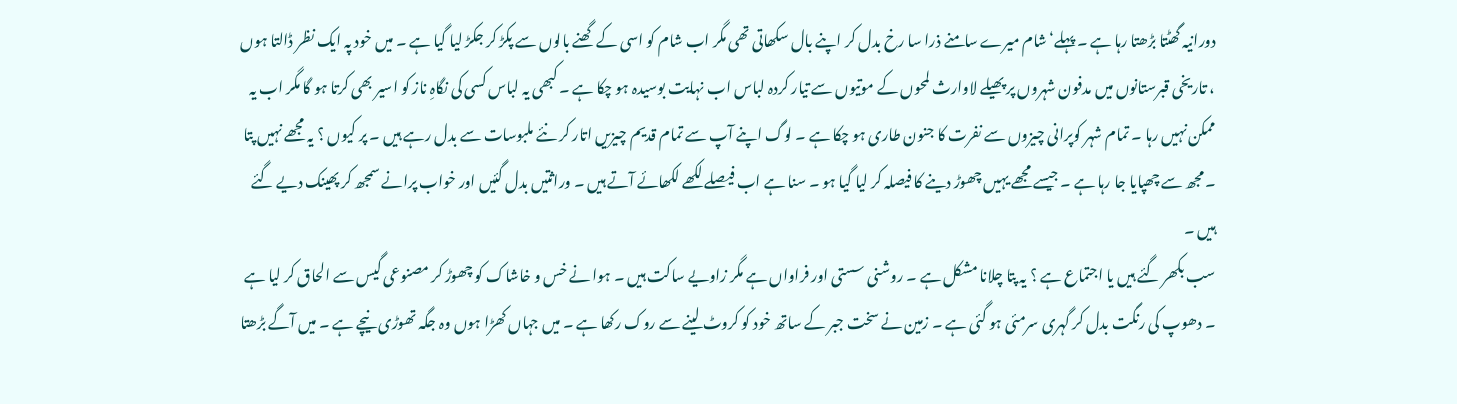دورانیہ گھٹتا بڑھتا رہا ہے ۔ پہلے‘ شام میرے سامنے ذرا سا رخ بدل کر اپنے بال سکھاتی تھی مگر اب شام کو اسی کے گھنے بالوں سے پکڑ کر جکڑ لیا گیا ہے ۔ میں خود پہ ایک نظر ڈالتا ہوں ، تاریخی قبرستانوں میں مدفون شہروں پر پھیلے لاوارث لمحوں کے موتیوں سے تیار کردہ لباس اب نہایت بوسیدہ ہو چکا ہے ۔ کبھی یہ لباس کسی کی نگاہِ ناز کو اسیر بھی کرتا ہو گا مگر اب یہ ممکن نہیں رہا ۔ تمام شہر کوپرانی چیزوں سے نفرت کا جنون طاری ہو چکا ہے ۔ لوگ اپنے آپ سے تمام قدیم چیزیں اتار کر نئے ملبوسات سے بدل رہے ہیں ۔ پر کیوں ؟ یہ مجھے نہیں پتا ۔ مجھ سے چھپایا جا رہا ہے ۔ جیسے مجھے یہیں چھوڑ دینے کا فیصلہ کر لیا گیا ہو ۔ سنا ہے اب فیصلے لکھے لکھائے آتے ہیں ۔ وراثتیں بدل گئیں اور خواب پرانے سمجھ کر پھینک دیے گئے ہیں ۔
سب بکھر گئے ہیں یا اجتماع ہے ؟ یہ پتا چلانا مشکل ہے ۔ روشنی سستی اور فراواں ہے مگر زاویے ساکت ہیں ۔ ہوا نے خس و خاشاک کو چھوڑ کر مصنوعی گیس سے الحاق کر لیا ہے ۔ دھوپ کی رنگت بدل کر گہری سرمئی ہو گئی ہے ۔ زمین نے سخت جبر کے ساتھ خود کو کروٹ لینے سے روک رکھا ہے ۔ میں جہاں کھڑا ہوں وہ جگہ تھوڑی نیچے ہے ۔ میں آگے بڑھتا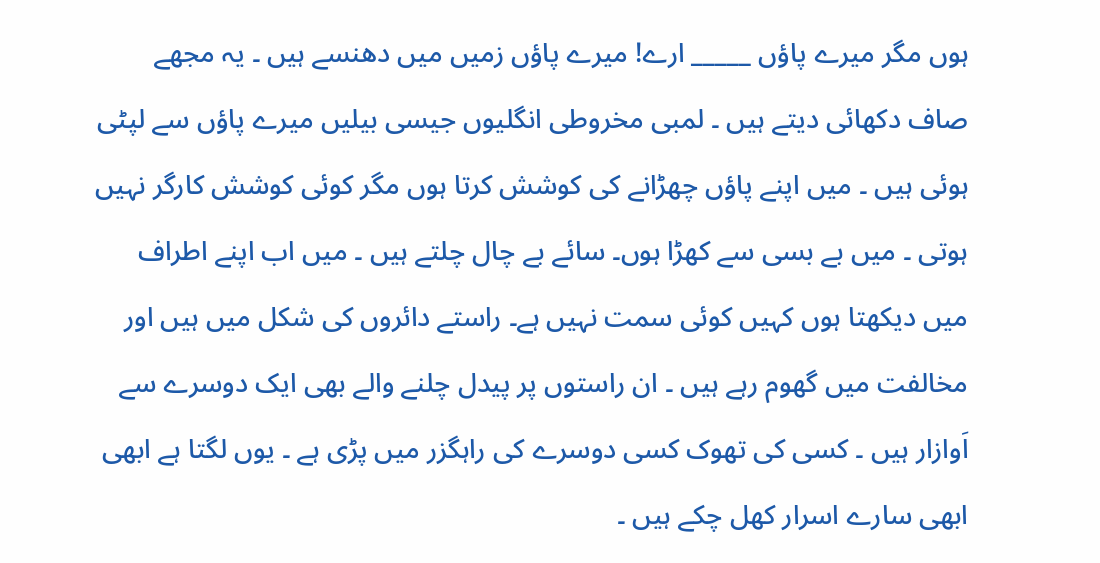ہوں مگر میرے پاؤں _____ ارے! میرے پاؤں زمیں میں دھنسے ہیں ۔ یہ مجھے صاف دکھائی دیتے ہیں ۔ لمبی مخروطی انگلیوں جیسی بیلیں میرے پاؤں سے لپٹی ہوئی ہیں ۔ میں اپنے پاؤں چھڑانے کی کوشش کرتا ہوں مگر کوئی کوشش کارگر نہیں ہوتی ۔ میں بے بسی سے کھڑا ہوں۔ سائے بے چال چلتے ہیں ۔ میں اب اپنے اطراف میں دیکھتا ہوں کہیں کوئی سمت نہیں ہے۔ راستے دائروں کی شکل میں ہیں اور مخالفت میں گھوم رہے ہیں ۔ ان راستوں پر پیدل چلنے والے بھی ایک دوسرے سے اَوازار ہیں ۔ کسی کی تھوک کسی دوسرے کی راہگزر میں پڑی ہے ۔ یوں لگتا ہے ابھی ابھی سارے اسرار کھل چکے ہیں ۔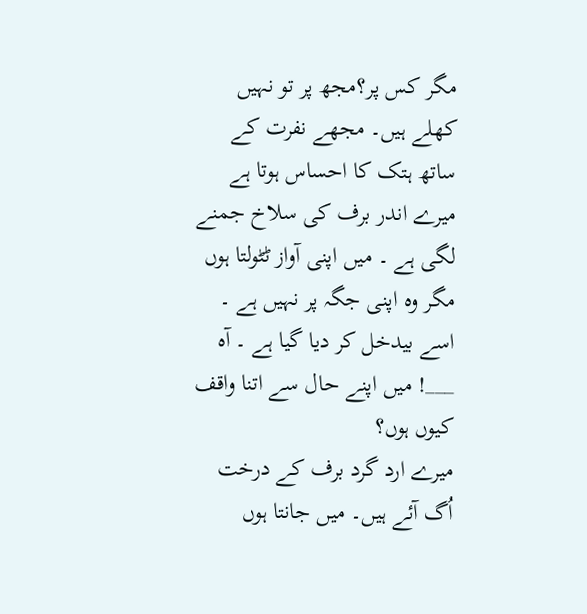مگر کس پر؟مجھ پر تو نہیں کھلے ہیں۔ مجھے نفرت کے ساتھ ہتک کا احساس ہوتا ہے میرے اندر برف کی سلاخ جمنے لگی ہے ۔ میں اپنی آواز ٹٹولتا ہوں مگر وہ اپنی جگہ پر نہیں ہے ۔ اسے بیدخل کر دیا گیا ہے ۔ آہ ___! میں اپنے حال سے اتنا واقف کیوں ہوں؟
میرے ارد گرد برف کے درخت اُگ آئے ہیں۔ میں جانتا ہوں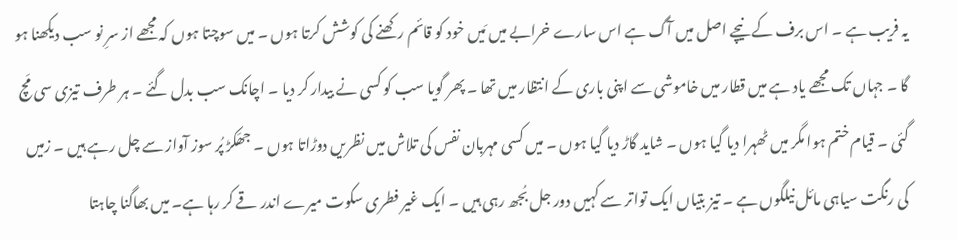یہ فریب ہے ۔ اس برف کے نیچے اصل میں آگ ہے اس سارے خرابے میں مَیں خود کو قائم رکھنے کی کوشش کرتا ہوں ۔ میں سوچتا ہوں کہ مجھے از سرِ نو سب دیکھنا ہو گا ۔ جہاں تک مجھے یاد ہے میں قطار میں خاموشی سے اپنی باری کے انتظار میں تھا ۔ پھر گویا سب کو کسی نے بیدار کر دیا ۔ اچانک سب بدل گئے ۔ ہر طرف تیزی سی مَچ گئی ۔ قیام ختم ہوا مگر میں ٹھہرا دیا گیا ہوں ۔ شاید گاڑ دیا گیا ہوں ۔ میں کسی مہربان نفس کی تلاش میں نظریں دوڑاتا ہوں ۔ جھَکڑ پُر سوز آواز سے چل رہے ہیں ۔ زمیں کی رنگت سیاہی مائل نیلگوں ہے ۔ تیز بتیاں ایک تواتر سے کہیں دور جل بُجھ رہی ہیں ۔ ایک غیر فطری سکوت میرے اندر قے کر رہا ہے۔ میں بھاگنا چاہتا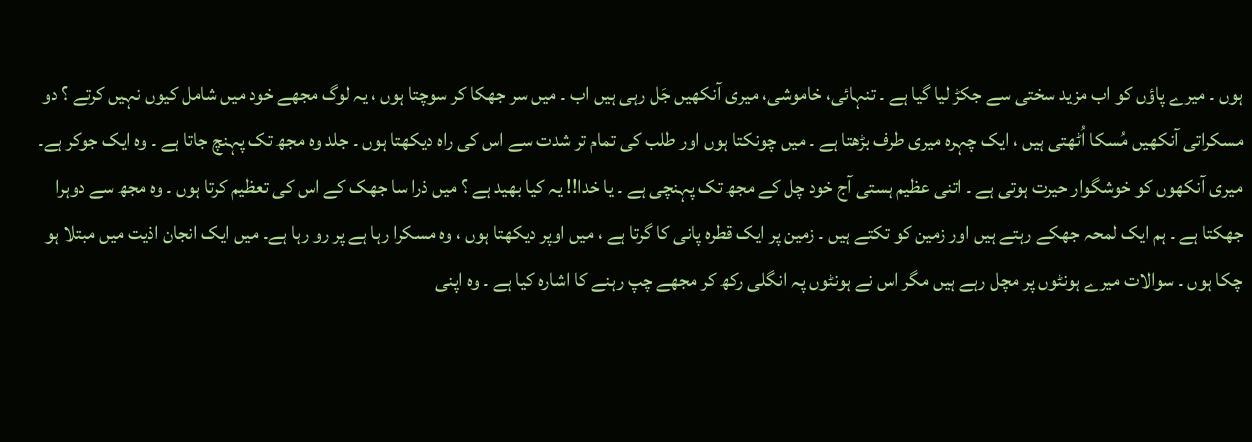ہوں ۔ میرے پاؤں کو اب مزید سختی سے جکڑ لیا گیا ہے ۔ تنہائی، خاموشی، میری آنکھیں جَل رہی ہیں اب ۔ میں سر جھکا کر سوچتا ہوں ، یہ لوگ مجھے خود میں شامل کیوں نہیں کرتے ؟ دو مسکراتی آنکھیں مُسکا اُٹھتی ہیں ، ایک چہرہ میری طرف بڑھتا ہے ۔ میں چونکتا ہوں اور طلب کی تمام تر شدت سے اس کی راہ دیکھتا ہوں ۔ جلد وہ مجھ تک پہنچ جاتا ہے ۔ وہ ایک جوکر ہے۔
میری آنکھوں کو خوشگوار حیرت ہوتی ہے ۔ اتنی عظیم ہستی آج خود چل کے مجھ تک پہنچی ہے ۔ یا خدا!! یہ کیا بھید ہے ؟ میں ذرا سا جھک کے اس کی تعظیم کرتا ہوں ۔ وہ مجھ سے دوہرا جھکتا ہے ۔ ہم ایک لمحہ جھکے رہتے ہیں اور زمین کو تکتے ہیں ۔ زمین پر ایک قطرہ پانی کا گرتا ہے ، میں اوپر دیکھتا ہوں ، وہ مسکرا رہا ہے پر رو رہا ہے۔ میں ایک انجان اذیت میں مبتلا ہو چکا ہوں ۔ سوالات میرے ہونٹوں پر مچل رہے ہیں مگر اس نے ہونٹوں پہ انگلی رکھ کر مجھے چپ رہنے کا اشارہ کیا ہے ۔ وہ اپنی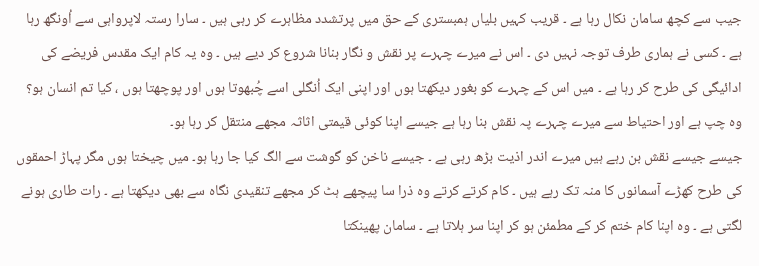جیب سے کچھ سامان نکال رہا ہے ۔ قریب کہیں بلیاں ہمبستری کے حق میں پرتشدد مظاہرے کر رہی ہیں ۔ سارا رستہ لاپرواہی سے اُونگھ رہا ہے ۔ کسی نے ہماری طرف توجہ نہیں دی ۔ اس نے میرے چہرے پر نقش و نگار بنانا شروع کر دیے ہیں ۔ وہ یہ کام ایک مقدس فریضے کی ادائیگی کی طرح کر رہا ہے ۔ میں اس کے چہرے کو بغور دیکھتا ہوں اور اپنی ایک اُنگلی اسے چُبھوتا ہوں اور پوچھتا ہوں ، کیا تم انسان ہو؟ وہ چپ ہے اور احتیاط سے میرے چہرے پہ نقش بنا رہا ہے جیسے اپنا کوئی قیمتی اثاثہ مجھے منتقل کر رہا ہو۔
جیسے جیسے نقش بن رہے ہیں میرے اندر اذیت بڑھ رہی ہے ۔ جیسے ناخن کو گوشت سے الگ کیا جا رہا ہو۔ میں چیختا ہوں مگر پہاڑ احمقوں کی طرح کھڑے آسمانوں کا منہ تک رہے ہیں ۔ کام کرتے کرتے وہ ذرا سا پیچھے ہٹ کر مجھے تنقیدی نگاہ سے بھی دیکھتا ہے ۔ رات طاری ہونے لگتی ہے ۔ وہ اپنا کام ختم کر کے مطمئن ہو کر اپنا سر ہلاتا ہے ۔ سامان پھینکتا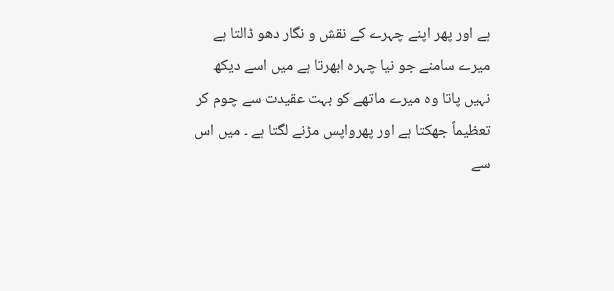ہے اور پھر اپنے چہرے کے نقش و نگار دھو ڈالتا ہے میرے سامنے جو نیا چہرہ ابھرتا ہے میں اسے دیکھ نہیں پاتا وہ میرے ماتھے کو بہت عقیدت سے چوم کر تعظیماً جھکتا ہے اور پھرواپس مڑنے لگتا ہے ۔ میں اس سے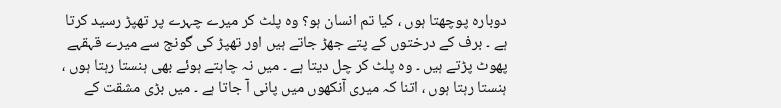دوبارہ پوچھتا ہوں ، کیا تم انسان ہو؟ وہ پلٹ کر میرے چہرے پر تھپڑ رسید کرتا ہے ۔ برف کے درختوں کے پتے جھڑ جاتے ہیں اور تھپڑ کی گونج سے میرے قہقہے پھوٹ پڑتے ہیں ۔ وہ پلٹ کر چل دیتا ہے ۔ میں نہ چاہتے ہوئے بھی ہنستا رہتا ہوں ، ہنستا رہتا ہوں ، اتنا کہ میری آنکھوں میں پانی آ جاتا ہے ۔ میں بڑی مشقت کے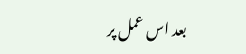بعد اس عمل پر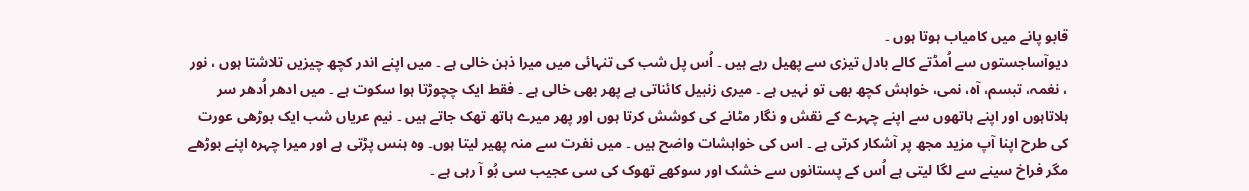قابو پانے میں کامیاب ہوتا ہوں ۔
دیوآساجستوں سے اُمڈتے کالے بادل تیزی سے پھیل رہے ہیں ۔ اُس پل شب کی تنہائی میں میرا ذہن خالی ہے ۔ میں اپنے اندر کچھ چیزیں تلاشتا ہوں ، نور ، نغمہ، تبسم، آہ، نمی، خواہش کچھ بھی تو نہیں ہے ۔ میری زنبیل کائناتی ہے پھر بھی خالی ہے ۔ فقط ایک چچوڑتا ہوا سکوت ہے ۔ میں ادھر اُدھر سر ہلاتاہوں اور اپنے ہاتھوں سے اپنے چہرے کے نقش و نگار مٹانے کی کوشش کرتا ہوں اور پھر میرے ہاتھ تھک جاتے ہیں ۔ نیم عریاں شب ایک بوڑھی عورت کی طرح اپنا آپ مزید مجھ پر آشکار کرتی ہے ۔ اس کی خواہشات واضح ہیں ۔ میں نفرت سے منہ پھیر لیتا ہوں۔ وہ ہنس پڑتی ہے اور میرا چہرہ اپنے بوڑھے مگر فراخ سینے سے لگا لیتی ہے اُس کے پستانوں سے خشک اور سوکھے تھوک کی سی عجیب سی بُو آ رہی ہے ۔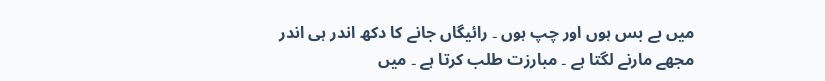میں بے بس ہوں اور چپ ہوں ۔ رائیگاں جانے کا دکھ اندر ہی اندر مجھے مارنے لگتا ہے ۔ مبارزت طلب کرتا ہے ۔ میں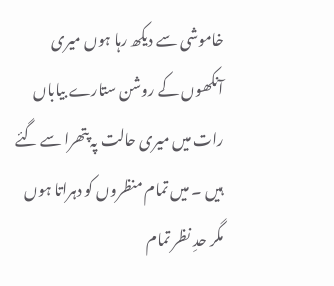خاموشی سے دیکھ رہا ہوں میری آنکھوں کے روشن ستارے بیاباں رات میں میری حالت پہ پتھرا سے گئے ہیں ۔ میں تمام منظروں کو دہراتا ہوں مگر حدِ نظر تمام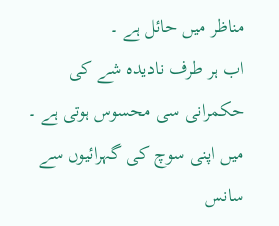مناظر میں حائل ہے ۔
اب ہر طرف نادیدہ شے کی حکمرانی سی محسوس ہوتی ہے ۔ میں اپنی سوچ کی گہرائیوں سے سانس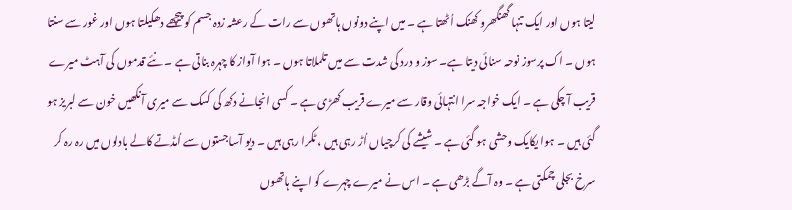لیتا ہوں اور ایک تنہا گھنگھرو کھنک اُٹھتا ہے ۔ میں اپنے دونوں ہاتھوں سے رات کے رعشہ زدہ جسم کو پیچھے دھکیلتا ہوں اور غور سے سنتا ہوں ۔ اک پرسوز نوحہ سنائی دیتا ہے۔ سوز و درد کی شدت سے میں تلملاتا ہوں ۔ ہوا آواز کا چہرہ بناتی ہے ۔ نئے قدموں کی آہٹ میرے قریب آ چکی ہے ۔ ایک خواجہ سرا انتہائی وقار سے میرے قریب کھڑی ہے ۔ کسی انجانے دکھ کی کسک سے میری آنکھیں خون سے لبریز ہو گئی ہیں ۔ ہوا یکایک وحشی ہو گئی ہے ۔ شیشے کی کرچیاں اُڑ رہی ہیں ، ٹکرا رہی ہیں ۔ دیو آساجستوں سے اُمڈتے کالے بادلوں میں رہ رہ کر سرخ بجلی چمکتی ہے ۔ وہ آگے بڑھی ہے ۔ اس نے میرے چہرے کو اپنے ہاتھوں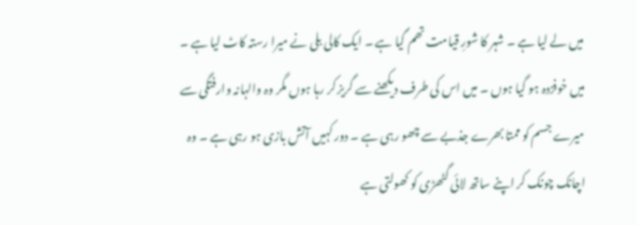میں لے لیا ہے ۔ شہر کا شورِ قیامت تھم گیا ہے ۔ ایک کالی بلی نے میرا رستہ کاٹ لیا ہے ۔ میں خوفزدہ ہو گیا ہوں ۔ میں اس کی طرف دیکھنے سے گریز کر رہا ہوں مگر وہ والہانہ وارفتگی سے میرے جسم کو ممتا بھرے جذبے سے چھو رہی ہے ۔ دور کہیں آتش بازی ہو رہی ہے ۔ وہ اچانک چونک کر اپنے ساتھ لائی گٹھڑی کو کھولتی ہے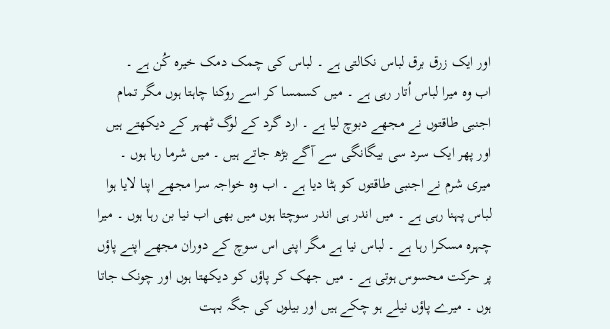اور ایک زرق برق لباس نکالتی ہے ۔ لباس کی چمک دمک خیرہ کُن ہے ۔
اب وہ میرا لباس اُتار رہی ہے ۔ میں کسمسا کر اسے روکنا چاہتا ہوں مگر تمام اجنبی طاقتوں نے مجھے دبوچ لیا ہے ۔ ارد گرد کے لوگ ٹھہر کے دیکھتے ہیں اور پھر ایک سرد سی بیگانگی سے آگے بڑھ جاتے ہیں ۔ میں شرما رہا ہوں ۔ میری شرم نے اجنبی طاقتوں کو ہٹا دیا ہے ۔ اب وہ خواجہ سرا مجھے اپنا لایا ہوا لباس پہنا رہی ہے ۔ میں اندر ہی اندر سوچتا ہوں میں بھی اب نیا بن رہا ہوں ۔ میرا چہرہ مسکرا رہا ہے ۔ لباس نیا ہے مگر اپنی اس سوچ کے دوران مجھے اپنے پاؤں پر حرکت محسوس ہوتی ہے ۔ میں جھک کر پاؤں کو دیکھتا ہوں اور چونک جاتا ہوں ۔ میرے پاؤں نیلے ہو چکے ہیں اور بیلوں کی جگہ بہت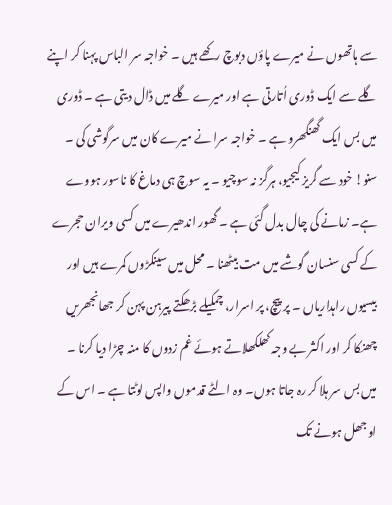سے ہاتھوں نے میرے پاؤں دبوچ رکھے ہیں ۔ خواجہ سر الباس پہنا کر اپنے گلے سے ایک ڈوری اُتارتی ہے اور میرے گلے میں ڈال دیتی ہے ۔ ڈوری میں بس ایک گھنگھرو ہے ۔ خواجہ سرا نے میرے کان میں سرگوشی کی ۔ سنو! خود سے گریز کیجیو، ہرگز نہ سوچیو ۔ یہ سوچ ہی دماغ کا ناسور ہووے ہے۔ زمانے کی چال بدل گئی ہے ۔ گھور اندھیرے میں کسی ویران حجرے کے کسی سنسان گوشے میں مت بیٹھنا ۔ محل میں سینکڑوں کمرے ہیں اور بیسیوں راہداریاں ۔ پر پیچ، پر اسرار، چمکیلے بڑھکتے پیرہن پہن کر جھانجھریں چھنکا کر اور اکثر بے وجہ کھلکھلاتے ہوئے غم زدوں کا منہ چڑا دیا کرنا ۔
میں بس سر ہلا کر رہ جاتا ہوں۔ وہ الٹے قدموں واپس لوٹتا ہے ۔ اس کے اوجھل ہونے تک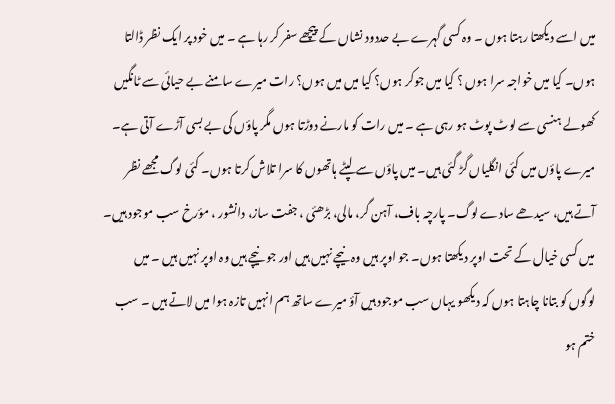میں اسے دیکھتا رہتا ہوں ۔ وہ کسی گہرے بے حددود نشاں کے پیچھے سفر کر رہا ہے ۔ میں خود پر ایک نظر ڈالتا ہوں۔ کیا میں خواجہ سرا ہوں ؟ کیا میں جوکر ہوں؟ کیا میں میں ہوں؟ رات میرے سامنے بے حیائی سے ٹانگیں کھولے ہنسی سے لوٹ پوٹ ہو رہی ہے ۔ میں رات کو مارنے دوڑتا ہوں مگر پاؤں کی بے بسی آڑے آتی ہے۔ میرے پاؤں میں کئی انگلیاں گڑ گئی ہیں۔ میں پاؤں سے لپٹے ہاتھوں کا سرا تلاش کرتا ہوں۔ کئی لوگ مجھے نظر آتے ہیں، سیدھے سادے لوگ۔ پارچہ باف، آہن گر، مالی، بڑھئی ، جفت ساز، دانشور ، مؤرخ سب موجود ہیں۔ میں کسی خیال کے تحت اوپر دیکھتا ہوں۔ جو اوپر ہیں وہ نیچے نہیں ہیں اور جو نیچے ہیں وہ اوپر نہیں ہیں ۔ میں لوگوں کو بتانا چاہتا ہوں کہ دیکھو یہاں سب موجود ہیں آؤ میرے ساتھ ہم انہیں تازہ ہوا میں لاتے ہیں ۔ سب ختم ہو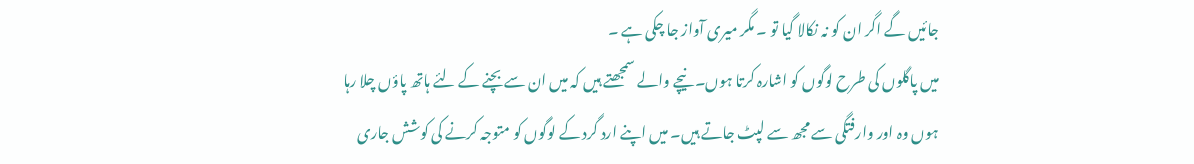جائیں گے اگر ان کو نہ نکالا گیا تو ۔ مگر میری آواز جا چکی ہے ۔
میں پاگلوں کی طرح لوگوں کو اشارہ کرتا ہوں۔ نیچے والے سمجھتے ہیں کہ میں ان سے بچنے کے لئے ہاتھ پاؤں چلا رہا ہوں وہ اور وارفتگی سے مجھ سے لپٹ جاتے ہیں۔ میں اپنے ارد گرد کے لوگوں کو متوجہ کرنے کی کوشش جاری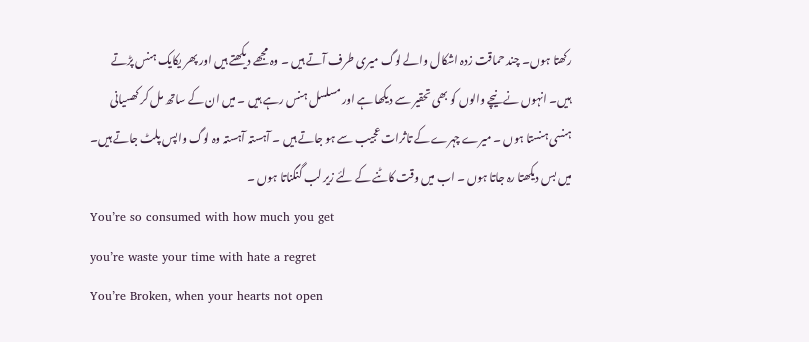رکھتا ہوں۔ چند حماقت زدہ اشکال والے لوگ میری طرف آتے ہیں ۔ وہ مجھے دیکھتے ہیں اور پھر یکایک ہنس پڑتے ہیں۔ انہوں نے نیچے والوں کو بھی تحقیر سے دیکھا ہے اور مسلسل ہنس رہے ہیں ۔ میں ان کے ساتھ مل کر کھسیانی ہنسی ہنستا ہوں ۔ میرے چہرے کے تاثرات عجیب سے ہو جاتے ہیں ۔ آہستہ آہستہ وہ لوگ واپس پلٹ جاتے ہیں۔ میں بس دیکھتا رہ جاتا ہوں ۔ اب میں وقت کاٹنے کے لئے زیر لب گنگناتا ہوں ۔
You’re so consumed with how much you get
you’re waste your time with hate a regret
You’re Broken, when your hearts not open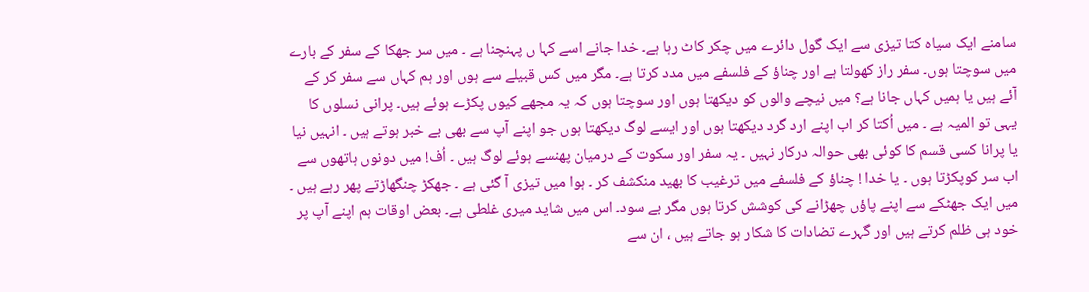سامنے ایک سیاہ کتا تیزی سے ایک گول دائرے میں چکر کاٹ رہا ہے۔ خدا جانے اسے کہا ں پہنچنا ہے ۔ میں سر جھکا کے سفر کے بارے میں سوچتا ہوں۔ سفر راز کھولتا ہے اور چناؤ کے فلسفے میں مدد کرتا ہے۔ مگر میں کس قبیلے سے ہوں اور ہم کہاں سے سفر کر کے آئے ہیں یا ہمیں کہاں جانا ہے؟ میں نیچے والوں کو دیکھتا ہوں اور سوچتا ہوں کہ یہ مجھے کیوں پکڑے ہوئے ہیں۔ پرانی نسلوں کا یہی تو المیہ ہے ۔ میں اُکتا کر اب اپنے ارد گرد دیکھتا ہوں اور ایسے لوگ دیکھتا ہوں جو اپنے آپ سے بھی بے خبر ہوتے ہیں ۔ انہیں نیا یا پرانا کسی قسم کا کوئی بھی حوالہ درکار نہیں ۔ یہ سفر اور سکوت کے درمیان پھنسے ہوئے لوگ ہیں ۔ اُف! میں دونوں ہاتھوں سے اب سر کوپکڑتا ہوں ۔ یا خدا ! چناؤ کے فلسفے میں ترغیب کا بھید منکشف کر ۔ ہوا میں تیزی آ گئی ہے ۔ جھکڑ چنگھاڑتے پھر رہے ہیں ۔ میں ایک جھٹکے سے اپنے پاؤں چھڑانے کی کوشش کرتا ہوں مگر بے سود۔ اس میں شاید میری غلطی ہے۔ بعض اوقات ہم اپنے آپ پر خود ہی ظلم کرتے ہیں اور گہرے تضادات کا شکار ہو جاتے ہیں ، ان سے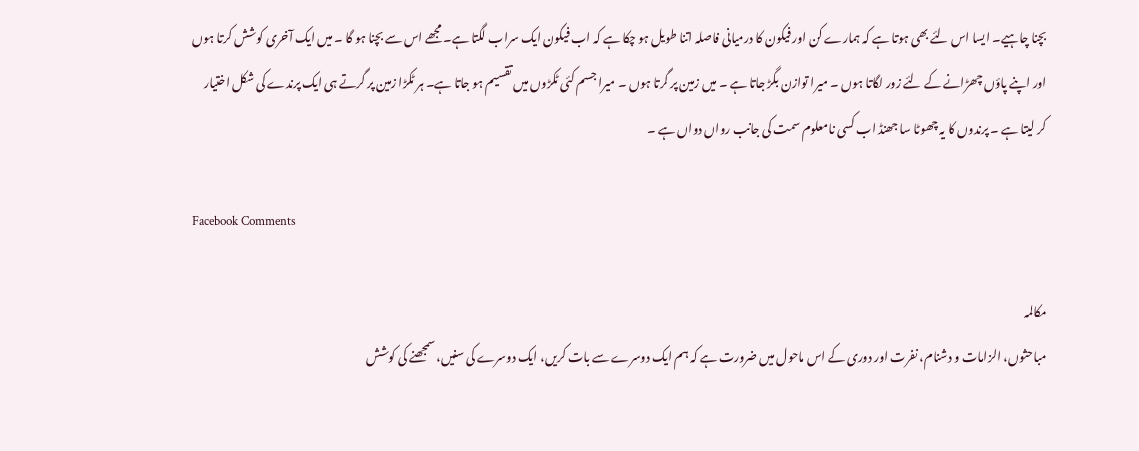بچنا چاہیے۔ ایسا اس لئے بھی ہوتا ہے کہ ہمارے کن اور فیکون کا درمیانی فاصلہ اتنا طویل ہو چکا ہے کہ اب فیکون ایک سراب لگتا ہے۔ مجھے اس سے بچنا ہو گا ۔ میں ایک آخری کوشش کرتا ہوں اور اپنے پاؤں چھڑانے کے لئے زور لگاتا ہوں ۔ میرا توازن بگڑ جاتا ہے ۔ میں زمین پر گرتا ہوں ۔ میرا جسم کئی ٹکڑوں میں تقسیم ہو جاتا ہے۔ ہر ٹکڑا زمین پر گرتے ہی ایک پرندے کی شکل اختیار کر لیتا ہے ۔ پرندوں کا یہ چھوٹا سا جھنڈ اب کسی نامعلوم سمت کی جانب رواں دواں ہے ۔

Facebook Comments

مکالمہ
مباحثوں، الزامات و دشنام، نفرت اور دوری کے اس ماحول میں ضرورت ہے کہ ہم ایک دوسرے سے بات کریں، ایک دوسرے کی سنیں، سمجھنے کی کوشش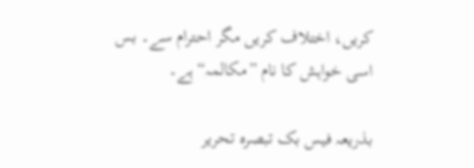کریں، اختلاف کریں مگر احترام سے۔ بس اسی خواہش کا نام ”مکالمہ“ ہے۔

بذریعہ فیس بک تبصرہ تحریر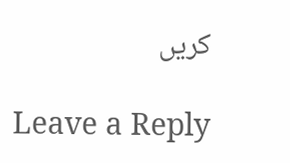کریں

Leave a Reply